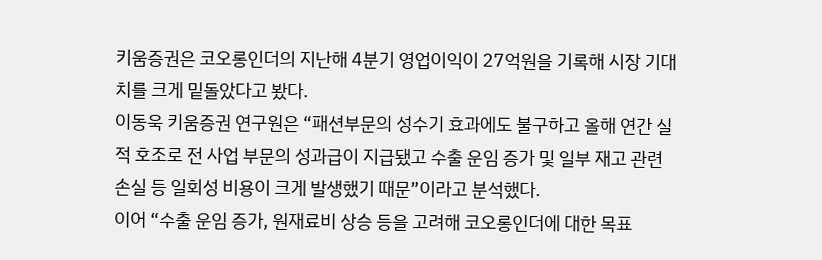키움증권은 코오롱인더의 지난해 4분기 영업이익이 27억원을 기록해 시장 기대치를 크게 밑돌았다고 봤다.
이동욱 키움증권 연구원은 “패션부문의 성수기 효과에도 불구하고 올해 연간 실적 호조로 전 사업 부문의 성과급이 지급됐고 수출 운임 증가 및 일부 재고 관련 손실 등 일회성 비용이 크게 발생했기 때문”이라고 분석했다.
이어 “수출 운임 증가, 원재료비 상승 등을 고려해 코오롱인더에 대한 목표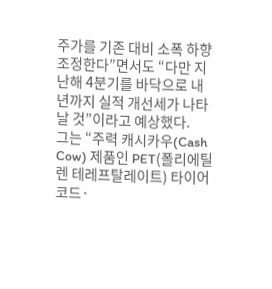주가를 기존 대비 소폭 하향 조정한다”면서도 “다만 지난해 4분기를 바닥으로 내년까지 실적 개선세가 나타날 것”이라고 예상했다.
그는 “주력 캐시카우(Cash Cow) 제품인 PET(폴리에틸렌 테레프탈레이트) 타이어코드·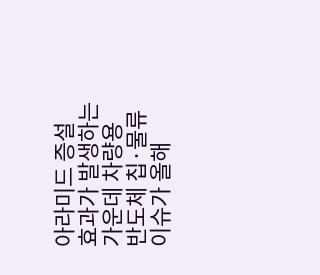아라미드 증설 효과가 발생하는 가운데 차량용 반도체 칩·물류 이슈가 올해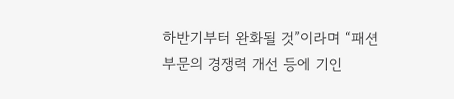하반기부터 완화될 것”이라며 “패션부문의 경쟁력 개선 등에 기인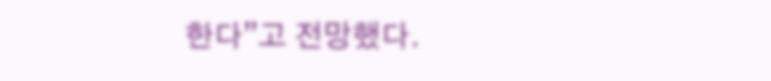한다”고 전망했다.